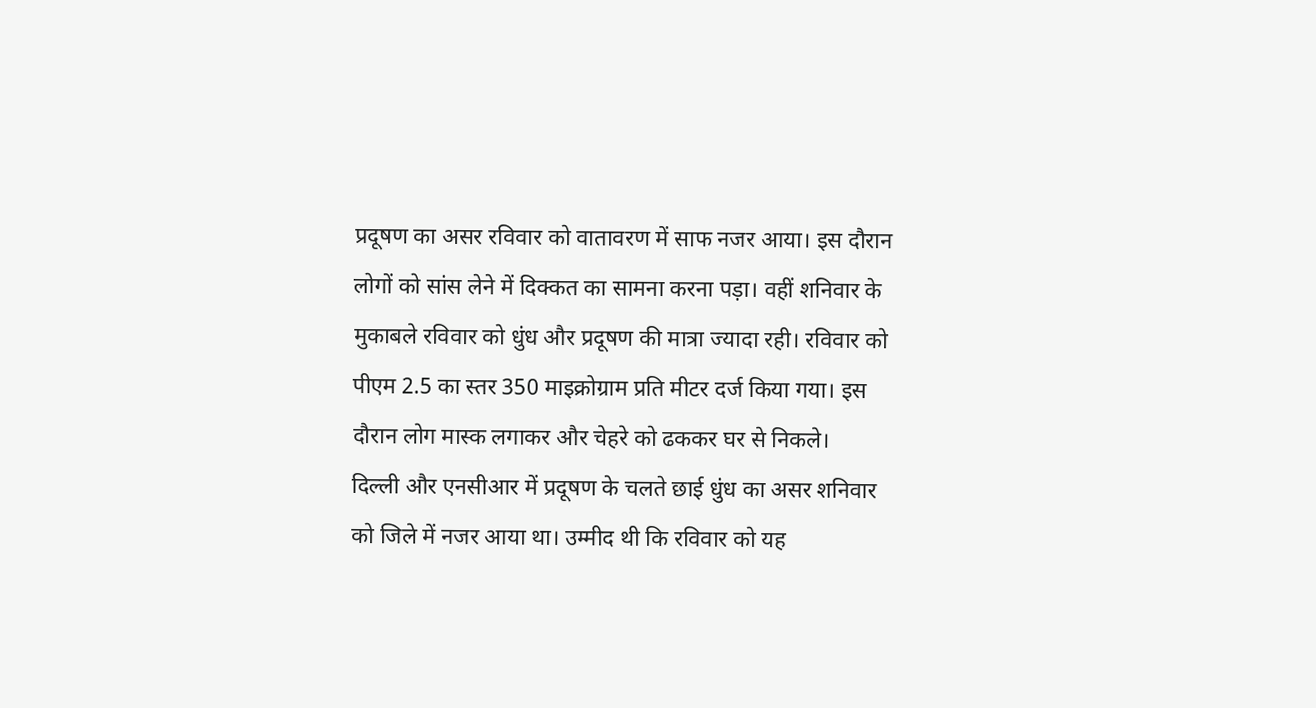प्रदूषण का असर रविवार को वातावरण में साफ नजर आया। इस दौरान लोगों को सांस लेने में दिक्कत का सामना करना पड़ा। वहीं शनिवार के मुकाबले रविवार को धुंध और प्रदूषण की मात्रा ज्यादा रही। रविवार को पीएम 2.5 का स्तर 350 माइक्रोग्राम प्रति मीटर दर्ज किया गया। इस दौरान लोग मास्क लगाकर और चेहरे को ढककर घर से निकले।
दिल्ली और एनसीआर में प्रदूषण के चलते छाई धुंध का असर शनिवार को जिले में नजर आया था। उम्मीद थी कि रविवार को यह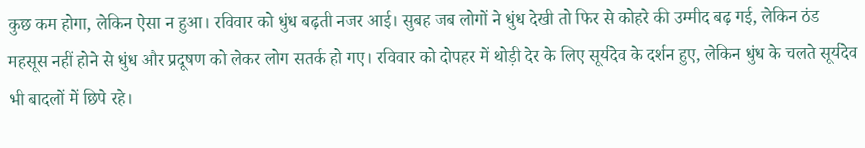कुछ कम होगा, लेकिन ऐसा न हुआ। रविवार को धुंध बढ़ती नजर आई। सुबह जब लोगों ने धुंध देखी तो फिर से कोहरे की उम्मीद बढ़ गई, लेकिन ठंड महसूस नहीं होने से धुंध और प्रदूषण को लेकर लोग सतर्क हो गए। रविवार को दोपहर में थोड़ी देर के लिए सूर्यदेव के दर्शन हुए, लेकिन धुंध के चलते सूर्यदेव भी बादलों में छिपे रहे।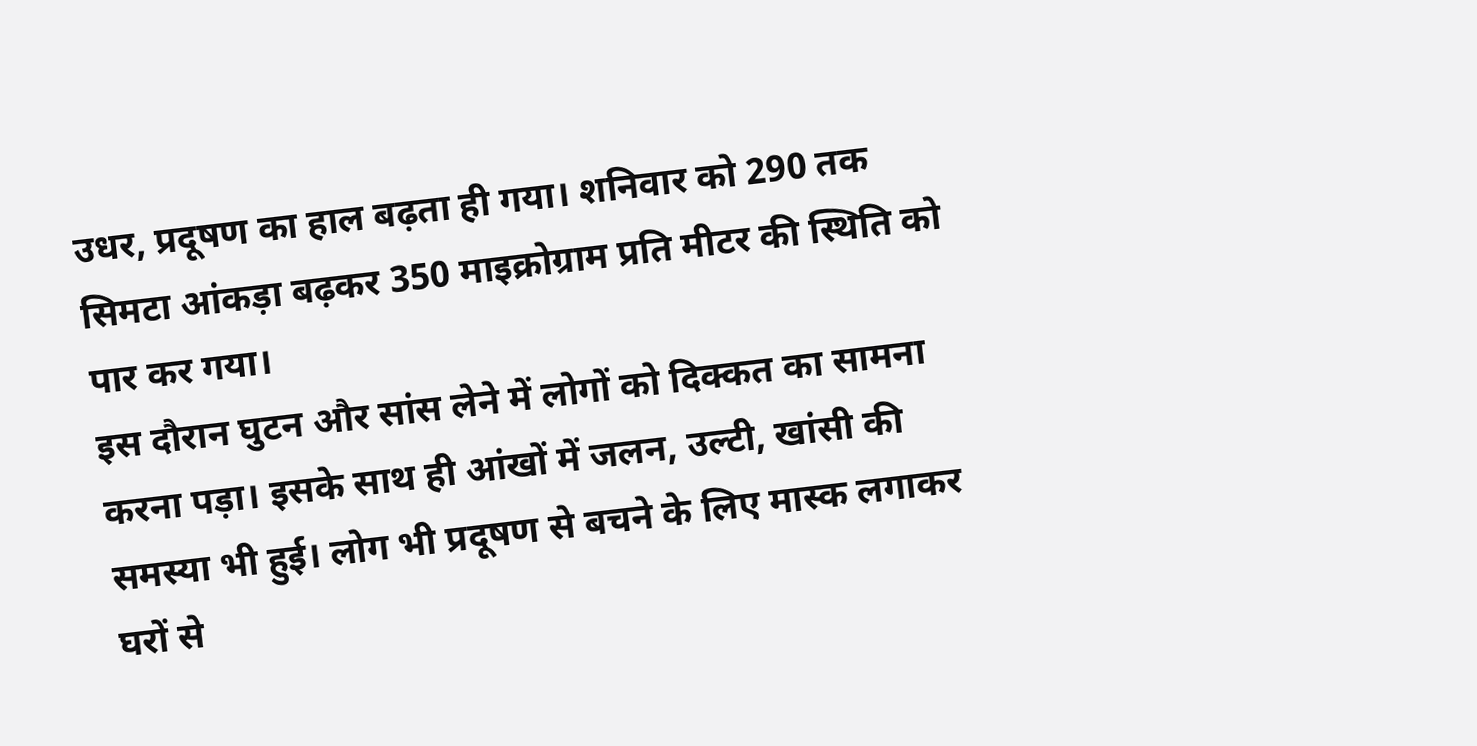उधर, प्रदूषण का हाल बढ़ता ही गया। शनिवार को 290 तक सिमटा आंकड़ा बढ़कर 350 माइक्रोग्राम प्रति मीटर की स्थिति को पार कर गया।
इस दौरान घुटन और सांस लेने में लोगों को दिक्कत का सामना करना पड़ा। इसके साथ ही आंखों में जलन, उल्टी, खांसी की समस्या भी हुई। लोग भी प्रदूषण से बचने के लिए मास्क लगाकर घरों से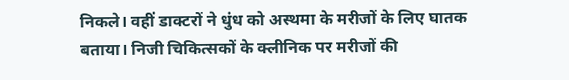निकले। वहीं डाक्टरों ने धुंध को अस्थमा के मरीजों के लिए घातक बताया। निजी चिकित्सकों के क्लीनिक पर मरीजों की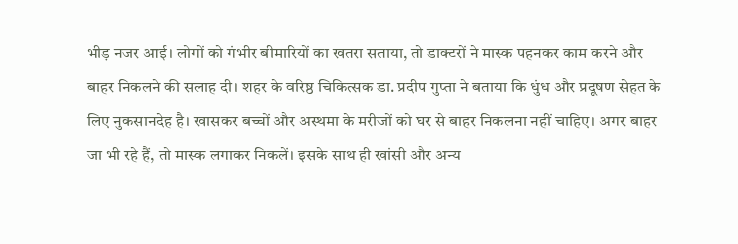भीड़ नजर आई। लोगों को गंभीर बीमारियों का खतरा सताया, तो डाक्टरों ने मास्क पहनकर काम करने और बाहर निकलने की सलाह दी। शहर के वरिष्ठ चिकित्सक डा. प्रदीप गुप्ता ने बताया कि धुंध और प्रदूषण सेहत के लिए नुकसानदेह है। खासकर बच्चों और अस्थमा के मरीजों को घर से बाहर निकलना नहीं चाहिए। अगर बाहर जा भी रहे हैं, तो मास्क लगाकर निकलें। इसके साथ ही खांसी और अन्य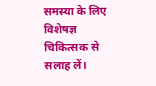समस्या के लिए विशेषज्ञ चिकित्सक से सलाह लें।